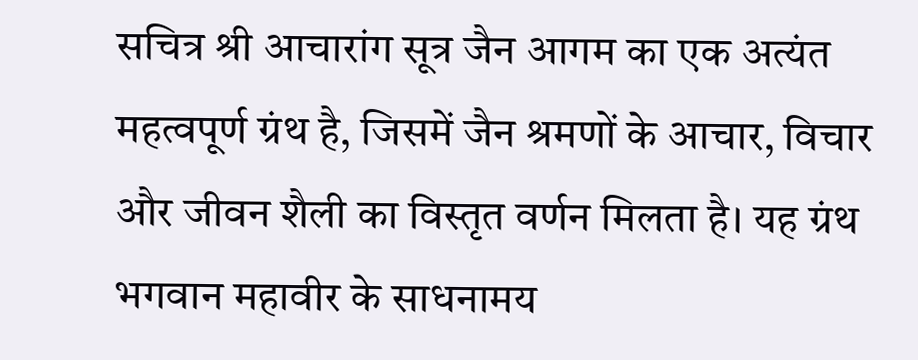सचित्र श्री आचारांग सूत्र जैन आगम का एक अत्यंत महत्वपूर्ण ग्रंथ है, जिसमें जैन श्रमणों के आचार, विचार और जीवन शैली का विस्तृत वर्णन मिलता है। यह ग्रंथ भगवान महावीर के साधनामय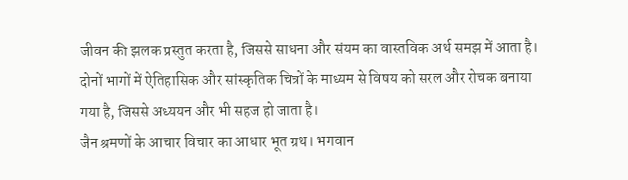जीवन की झलक प्रस्तुत करता है, जिससे साधना और संयम का वास्तविक अर्थ समझ में आता है। दोनों भागों में ऐतिहासिक और सांस्कृतिक चित्रों के माध्यम से विषय को सरल और रोचक बनाया गया है, जिससे अध्ययन और भी सहज हो जाता है।
जैन श्रमणों के आचार विचार का आधार भूत ग्रथ। भगवान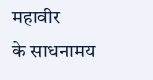महावीर
के साधनामय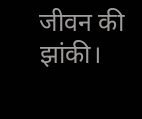जीवन की झांकी।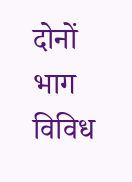दोनों भाग विविध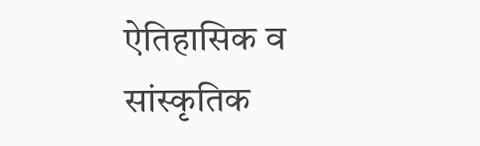ऐतिहासिक व
सांस्कृतिक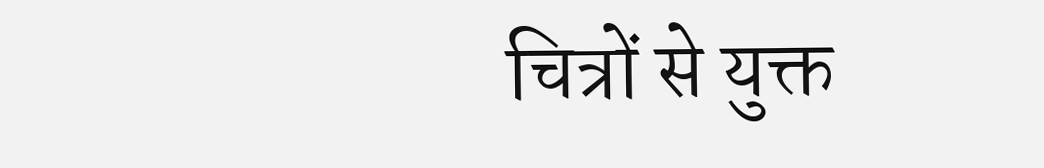चित्रों से युक्त